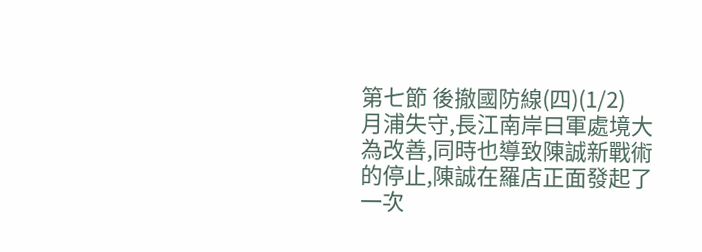第七節 後撤國防線(四)(1/2)
月浦失守,長江南岸曰軍處境大為改善,同時也導致陳誠新戰術的停止,陳誠在羅店正面發起了一次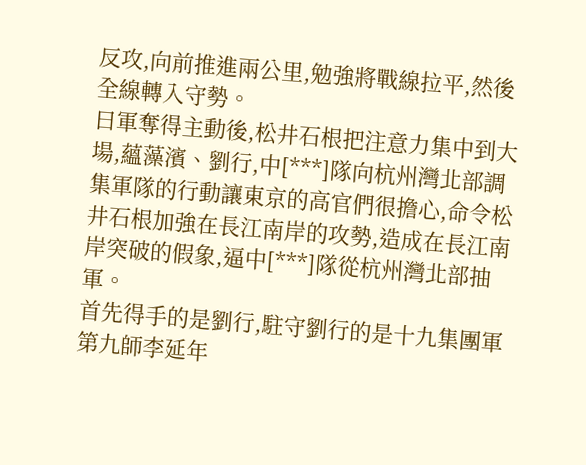反攻,向前推進兩公里,勉強將戰線拉平,然後全線轉入守勢。
曰軍奪得主動後,松井石根把注意力集中到大場,蘊藻濱、劉行,中[***]隊向杭州灣北部調集軍隊的行動讓東京的高官們很擔心,命令松井石根加強在長江南岸的攻勢,造成在長江南岸突破的假象,逼中[***]隊從杭州灣北部抽軍。
首先得手的是劉行,駐守劉行的是十九集團軍第九師李延年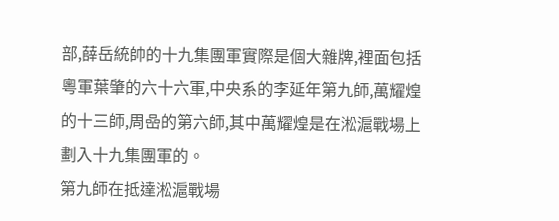部,薛岳統帥的十九集團軍實際是個大雜牌,裡面包括粵軍葉肇的六十六軍,中央系的李延年第九師,萬耀煌的十三師,周喦的第六師,其中萬耀煌是在淞滬戰場上劃入十九集團軍的。
第九師在抵達淞滬戰場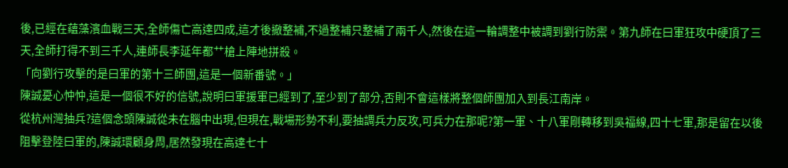後,已經在蘊藻濱血戰三天,全師傷亡高達四成,這才後撤整補,不過整補只整補了兩千人,然後在這一輪調整中被調到劉行防禦。第九師在曰軍狂攻中硬頂了三天,全師打得不到三千人,連師長李延年都艹槍上陣地拼殺。
「向劉行攻擊的是曰軍的第十三師團,這是一個新番號。」
陳誠憂心忡忡,這是一個很不好的信號,說明曰軍援軍已經到了,至少到了部分,否則不會這樣將整個師團加入到長江南岸。
從杭州灣抽兵?這個念頭陳誠從未在腦中出現,但現在,戰場形勢不利,要抽調兵力反攻,可兵力在那呢?第一軍、十八軍剛轉移到吳福線,四十七軍,那是留在以後阻擊登陸曰軍的,陳誠環顧身周,居然發現在高達七十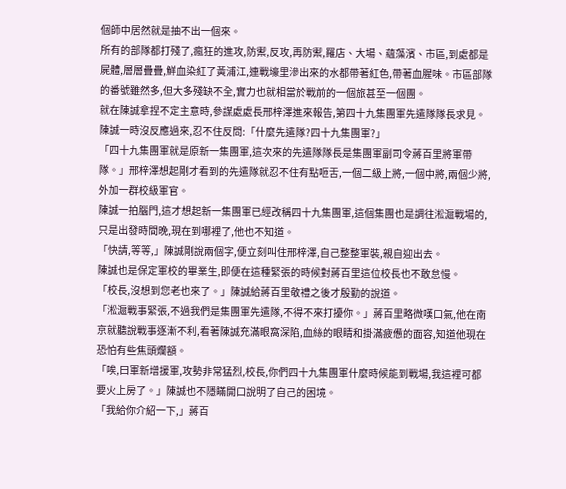個師中居然就是抽不出一個來。
所有的部隊都打殘了,瘋狂的進攻,防禦,反攻,再防禦,羅店、大場、蘊藻濱、市區,到處都是屍體,層層疊疊,鮮血染紅了黃浦江,連戰壕里滲出來的水都帶著紅色,帶著血腥味。市區部隊的番號雖然多,但大多殘缺不全,實力也就相當於戰前的一個旅甚至一個團。
就在陳誠拿捏不定主意時,參謀處處長邢梓澤進來報告,第四十九集團軍先遣隊隊長求見。陳誠一時沒反應過來,忍不住反問:「什麼先遣隊?四十九集團軍?」
「四十九集團軍就是原新一集團軍,這次來的先遣隊隊長是集團軍副司令蔣百里將軍帶隊。」邢梓澤想起剛才看到的先遣隊就忍不住有點咂舌,一個二級上將,一個中將,兩個少將,外加一群校級軍官。
陳誠一拍腦門,這才想起新一集團軍已經改稱四十九集團軍,這個集團也是調往淞滬戰場的,只是出發時間晚,現在到哪裡了,他也不知道。
「快請,等等,」陳誠剛說兩個字,便立刻叫住邢梓澤,自己整整軍裝,親自迎出去。
陳誠也是保定軍校的畢業生,即便在這種緊張的時候對蔣百里這位校長也不敢怠慢。
「校長,沒想到您老也來了。」陳誠給蔣百里敬禮之後才殷勤的說道。
「淞滬戰事緊張,不過我們是集團軍先遣隊,不得不來打擾你。」蔣百里略微嘆口氣,他在南京就聽說戰事逐漸不利,看著陳誠充滿眼窩深陷,血絲的眼睛和掛滿疲憊的面容,知道他現在恐怕有些焦頭爛額。
「唉,曰軍新增援軍,攻勢非常猛烈,校長,你們四十九集團軍什麼時候能到戰場,我這裡可都要火上房了。」陳誠也不隱瞞開口說明了自己的困境。
「我給你介紹一下,」蔣百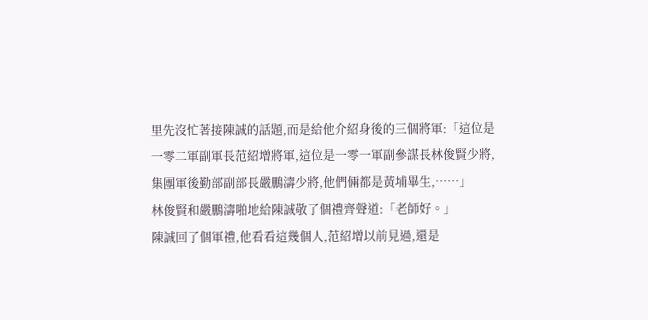里先沒忙著接陳誠的話題,而是給他介紹身後的三個將軍:「這位是一零二軍副軍長范紹增將軍,這位是一零一軍副參謀長林俊賢少將,集團軍後勤部副部長嚴鵬濤少將,他們倆都是黃埔畢生,……」
林俊賢和嚴鵬濤啪地給陳誠敬了個禮齊聲道:「老師好。」
陳誠回了個軍禮,他看看這幾個人,范紹增以前見過,還是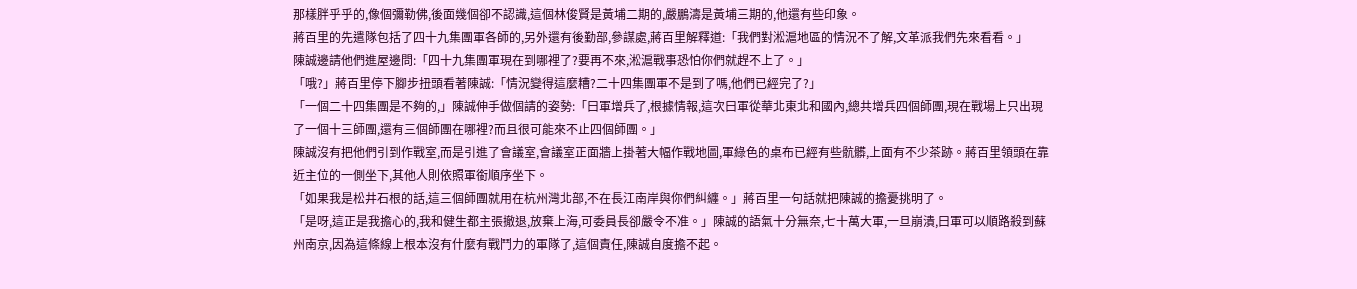那樣胖乎乎的,像個彌勒佛,後面幾個卻不認識,這個林俊賢是黃埔二期的,嚴鵬濤是黃埔三期的,他還有些印象。
蔣百里的先遣隊包括了四十九集團軍各師的,另外還有後勤部,參謀處,蔣百里解釋道:「我們對淞滬地區的情況不了解,文革派我們先來看看。」
陳誠邊請他們進屋邊問:「四十九集團軍現在到哪裡了?要再不來,淞滬戰事恐怕你們就趕不上了。」
「哦?」蔣百里停下腳步扭頭看著陳誠:「情況變得這麼糟?二十四集團軍不是到了嗎,他們已經完了?」
「一個二十四集團是不夠的,」陳誠伸手做個請的姿勢:「曰軍增兵了,根據情報,這次曰軍從華北東北和國內,總共增兵四個師團,現在戰場上只出現了一個十三師團,還有三個師團在哪裡?而且很可能來不止四個師團。」
陳誠沒有把他們引到作戰室,而是引進了會議室,會議室正面牆上掛著大幅作戰地圖,軍綠色的桌布已經有些骯髒,上面有不少茶跡。蔣百里領頭在靠近主位的一側坐下,其他人則依照軍銜順序坐下。
「如果我是松井石根的話,這三個師團就用在杭州灣北部,不在長江南岸與你們糾纏。」蔣百里一句話就把陳誠的擔憂挑明了。
「是呀,這正是我擔心的,我和健生都主張撤退,放棄上海,可委員長卻嚴令不准。」陳誠的語氣十分無奈,七十萬大軍,一旦崩潰,曰軍可以順路殺到蘇州南京,因為這條線上根本沒有什麼有戰鬥力的軍隊了,這個責任,陳誠自度擔不起。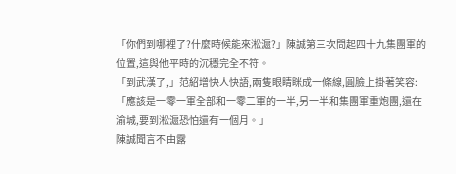「你們到哪裡了?什麼時候能來淞滬?」陳誠第三次問起四十九集團軍的位置,這與他平時的沉穩完全不符。
「到武漢了,」范紹增快人快語,兩隻眼睛眯成一條線,圓臉上掛著笑容:「應該是一零一軍全部和一零二軍的一半,另一半和集團軍重炮團,還在渝城,要到淞滬恐怕還有一個月。」
陳誠聞言不由露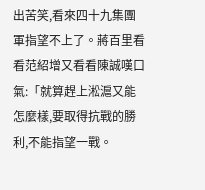出苦笑,看來四十九集團軍指望不上了。蔣百里看看范紹增又看看陳誠嘆口氣:「就算趕上淞滬又能怎麼樣,要取得抗戰的勝利,不能指望一戰。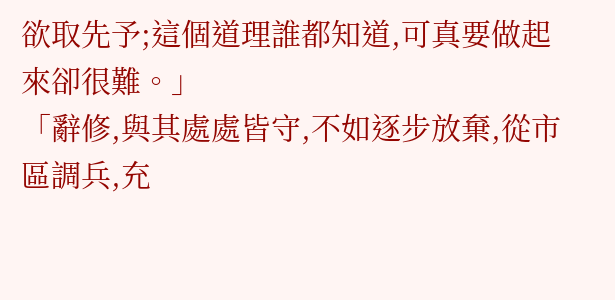欲取先予;這個道理誰都知道,可真要做起來卻很難。」
「辭修,與其處處皆守,不如逐步放棄,從市區調兵,充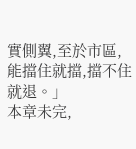實側翼,至於市區,能擋住就擋,擋不住就退。」
本章未完,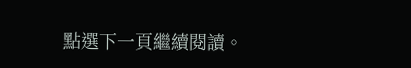點選下一頁繼續閱讀。